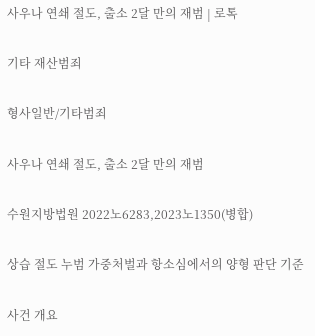사우나 연쇄 절도, 출소 2달 만의 재범 | 로톡

기타 재산범죄

형사일반/기타범죄

사우나 연쇄 절도, 출소 2달 만의 재범

수원지방법원 2022노6283,2023노1350(병합)

상습 절도 누범 가중처벌과 항소심에서의 양형 판단 기준

사건 개요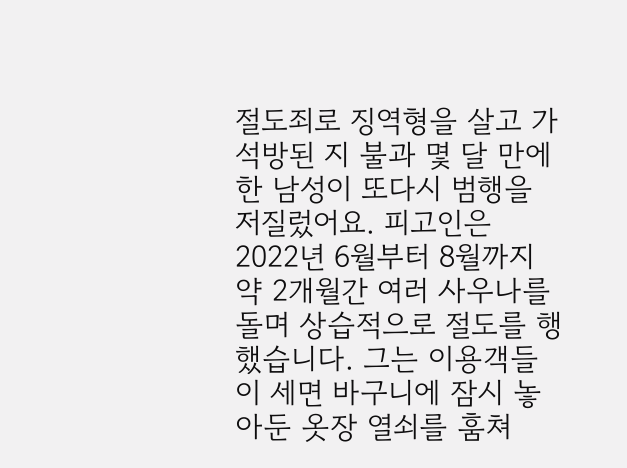절도죄로 징역형을 살고 가석방된 지 불과 몇 달 만에 한 남성이 또다시 범행을 저질렀어요. 피고인은 2022년 6월부터 8월까지 약 2개월간 여러 사우나를 돌며 상습적으로 절도를 행했습니다. 그는 이용객들이 세면 바구니에 잠시 놓아둔 옷장 열쇠를 훔쳐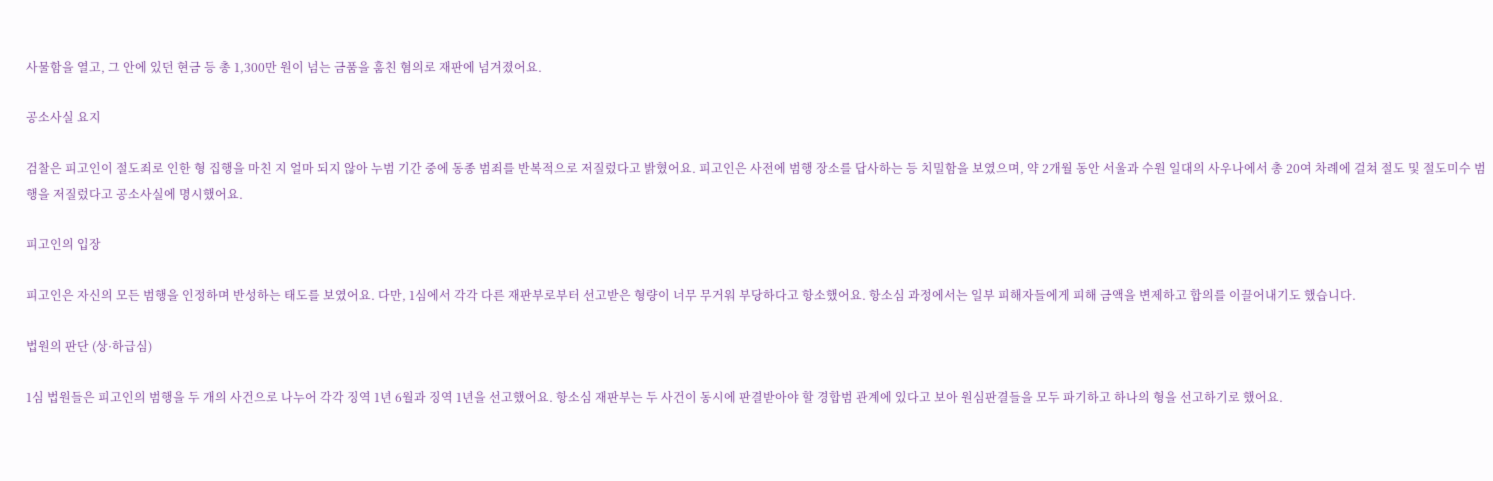사물함을 열고, 그 안에 있던 현금 등 총 1,300만 원이 넘는 금품을 훔친 혐의로 재판에 넘겨졌어요.

공소사실 요지

검찰은 피고인이 절도죄로 인한 형 집행을 마친 지 얼마 되지 않아 누범 기간 중에 동종 범죄를 반복적으로 저질렀다고 밝혔어요. 피고인은 사전에 범행 장소를 답사하는 등 치밀함을 보였으며, 약 2개월 동안 서울과 수원 일대의 사우나에서 총 20여 차례에 걸쳐 절도 및 절도미수 범행을 저질렀다고 공소사실에 명시했어요.

피고인의 입장

피고인은 자신의 모든 범행을 인정하며 반성하는 태도를 보였어요. 다만, 1심에서 각각 다른 재판부로부터 선고받은 형량이 너무 무거워 부당하다고 항소했어요. 항소심 과정에서는 일부 피해자들에게 피해 금액을 변제하고 합의를 이끌어내기도 했습니다.

법원의 판단 (상·하급심)

1심 법원들은 피고인의 범행을 두 개의 사건으로 나누어 각각 징역 1년 6월과 징역 1년을 선고했어요. 항소심 재판부는 두 사건이 동시에 판결받아야 할 경합범 관계에 있다고 보아 원심판결들을 모두 파기하고 하나의 형을 선고하기로 했어요.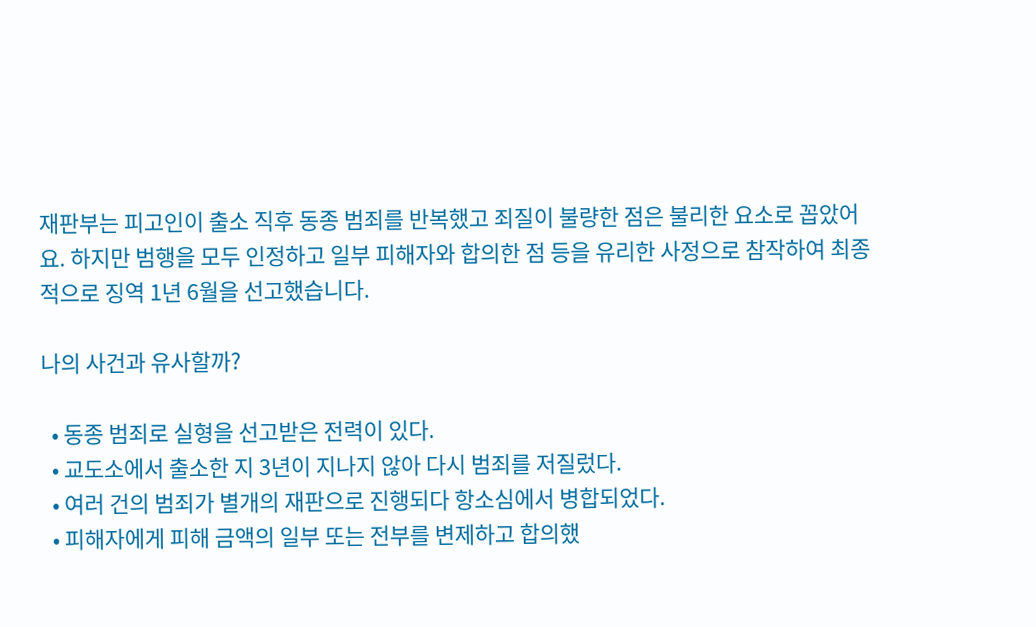재판부는 피고인이 출소 직후 동종 범죄를 반복했고 죄질이 불량한 점은 불리한 요소로 꼽았어요. 하지만 범행을 모두 인정하고 일부 피해자와 합의한 점 등을 유리한 사정으로 참작하여 최종적으로 징역 1년 6월을 선고했습니다.

나의 사건과 유사할까?

  • 동종 범죄로 실형을 선고받은 전력이 있다.
  • 교도소에서 출소한 지 3년이 지나지 않아 다시 범죄를 저질렀다.
  • 여러 건의 범죄가 별개의 재판으로 진행되다 항소심에서 병합되었다.
  • 피해자에게 피해 금액의 일부 또는 전부를 변제하고 합의했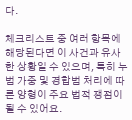다.

체크리스트 중 여러 항목에 해당된다면 이 사건과 유사한 상황일 수 있으며, 특히 누범 가중 및 경합범 처리에 따른 양형이 주요 법적 쟁점이 될 수 있어요.